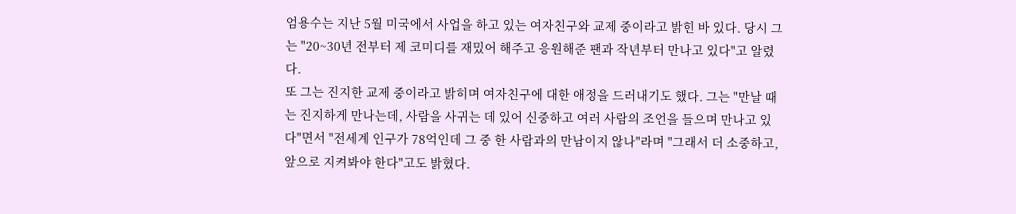엄용수는 지난 5월 미국에서 사업을 하고 있는 여자친구와 교제 중이라고 밝힌 바 있다. 당시 그는 "20~30년 전부터 제 코미디를 재밌어 해주고 응원해준 팬과 작년부터 만나고 있다"고 알렸다.
또 그는 진지한 교제 중이라고 밝히며 여자친구에 대한 애정을 드러내기도 했다. 그는 "만날 때는 진지하게 만나는데, 사람을 사귀는 데 있어 신중하고 여러 사람의 조언을 들으며 만나고 있다"면서 "전세계 인구가 78억인데 그 중 한 사람과의 만남이지 않나"라며 "그래서 더 소중하고, 앞으로 지켜봐야 한다"고도 밝혔다.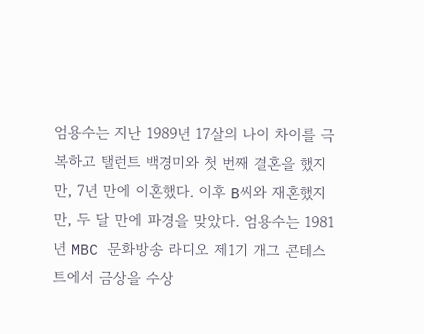엄용수는 지난 1989년 17살의 나이 차이를 극복하고 탤런트 백경미와 첫 번째 결혼을 했지만, 7년 만에 이혼했다. 이후 B씨와 재혼했지만, 두 달 만에 파경을 맞았다. 엄용수는 1981년 MBC 문화방송 라디오 제1기 개그 콘테스트에서 금상을 수상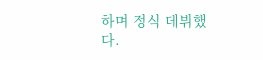하며 정식 데뷔했다.